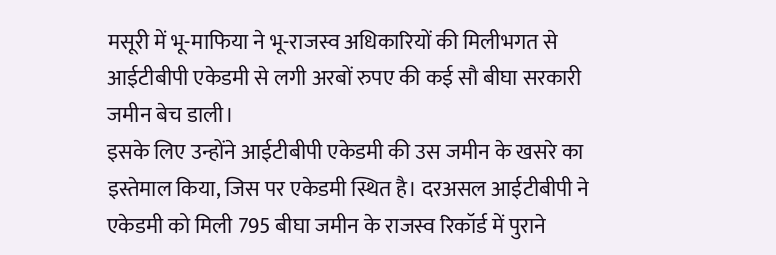मसूरी में भू-माफिया ने भू-राजस्व अधिकारियों की मिलीभगत से आईटीबीपी एकेडमी से लगी अरबों रुपए की कई सौ बीघा सरकारी जमीन बेच डाली।
इसके लिए उन्होंने आईटीबीपी एकेडमी की उस जमीन के खसरे का इस्तेमाल किया, जिस पर एकेडमी स्थित है। दरअसल आईटीबीपी ने एकेडमी को मिली 795 बीघा जमीन के राजस्व रिकॉर्ड में पुराने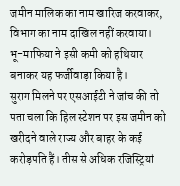जमीन मालिक का नाम खारिज करवाकर, विभाग का नाम दाखिल नहीं करवाया। भू-माफिया ने इसी कमी को हथियार बनाकर यह फर्जीवाड़ा किया है।
सुराग मिलने पर एसआईटी ने जांच की तो पता चला कि हिल स्टेशन पर इस जमीन को खरीदने वाले राज्य और बाहर के कई करोड़पति हैं। तीस से अधिक रजिस्ट्रियां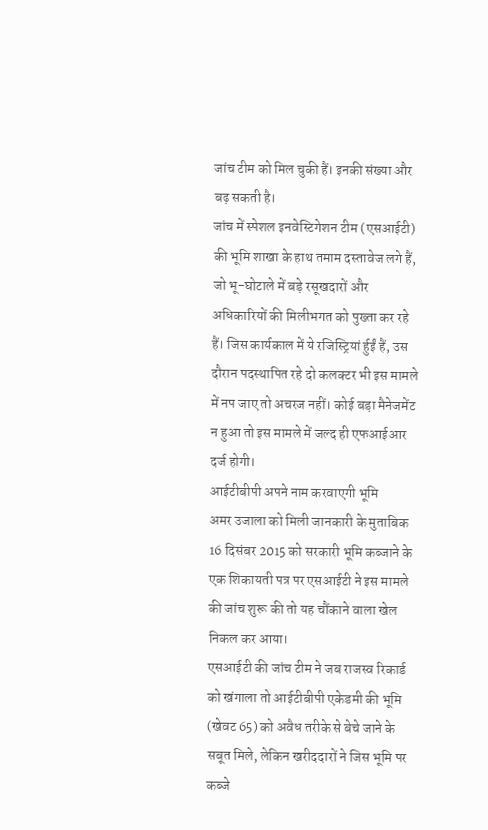जांच टीम को मिल चुकी हैं। इनकी संख्या और बढ़ सकती है।
जांच में स्पेशल इनवेस्टिगेशन टीम (एसआईटी) की भूमि शाखा के हाथ तमाम दस्तावेज लगे हैं, जो भू-घोटाले में बड़े रसूखदारों और अधिकारियों की मिलीभगत को पुख्ता कर रहे हैं। जिस कार्यकाल में ये रजिस्ट्रियां र्हुईं हैं, उस दौरान पदस्थापित रहे दो कलक्टर भी इस मामले में नप जाए तो अचरज नहीं। कोई बड़ा मैनेजमेंट न हुआ तो इस मामले में जल्द ही एफआईआर दर्ज होगी।
आईटीबीपी अपने नाम करवाएगी भूमि
अमर उजाला को मिली जानकारी के मुताबिक 16 दिसंबर 2015 को सरकारी भूमि कब्जाने के एक शिकायती पत्र पर एसआईटी ने इस मामले की जांच शुरू की तो यह चौंकाने वाला खेल निकल कर आया।
एसआईटी की जांच टीम ने जब राजस्व रिकार्ड को खंगाला तो आईटीबीपी एकेडमी की भूमि (खेवट 65) को अवैध तरीके से बेचे जाने के सबूत मिले, लेकिन खरीददारों ने जिस भूमि पर कब्जे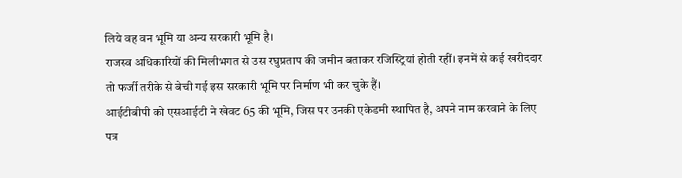लिये वह वन भूमि या अन्य सरकारी भूमि है।
राजस्व अधिकारियों की मिलीभगत से उस रघुप्रताप की जमीन बताकर रजिस्ट्रियां होती रहीं। इनमें से कई खरीददार तो फर्जी तरीके से बेची गई इस सरकारी भूमि पर निर्माण भी कर चुके हैं।
आईटीबीपी को एसआईटी ने खेवट 65 की भूमि, जिस पर उनकी एकेडमी स्थापित है, अपने नाम करवाने के लिए पत्र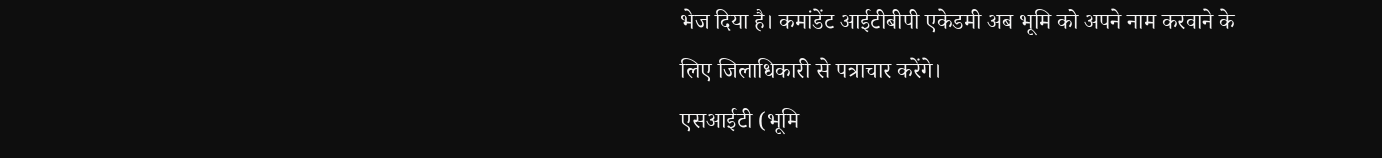भेज दिया है। कमांडेंट आईटीबीपी एकेडमी अब भूमि को अपने नाम करवाने के लिए जिलाधिकारी से पत्राचार करेंगे।
एसआईटी (भूमि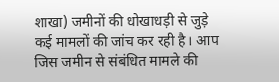शाखा) जमीनों की धोखाधड़ी से जुड़े कई मामलों की जांच कर रही है। आप जिस जमीन से संबंधित मामले की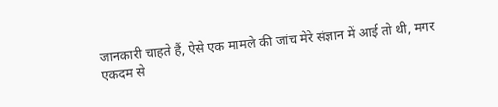जानकारी चाहते हैं, ऐसे एक मामले की जांच मेरे संज्ञान में आई तो थी, मगर एकदम से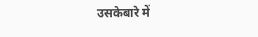उसकेबारे में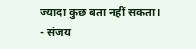ज्यादा कुछ बता नहीं सकता।
- संजय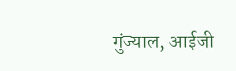गुंज्याल, आईजी